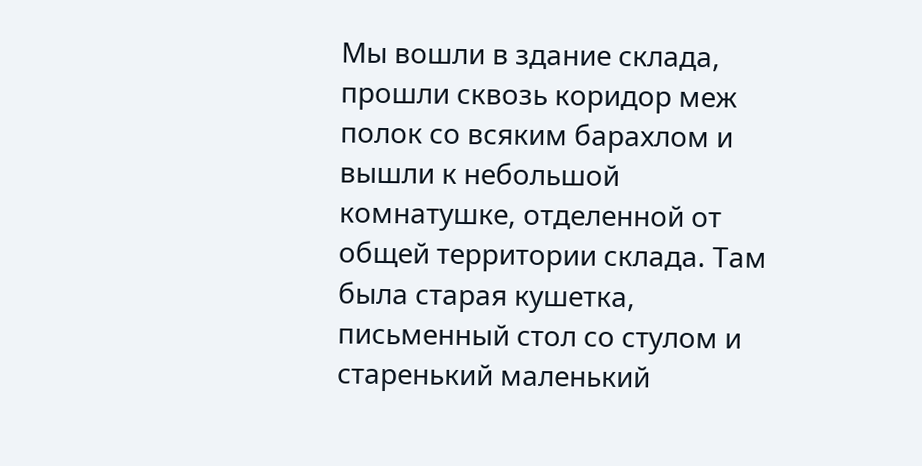Мы вошли в здание склада, прошли сквозь коридор меж полок со всяким барахлом и вышли к небольшой комнатушке, отделенной от общей территории склада. Там была старая кушетка, письменный стол со стулом и старенький маленький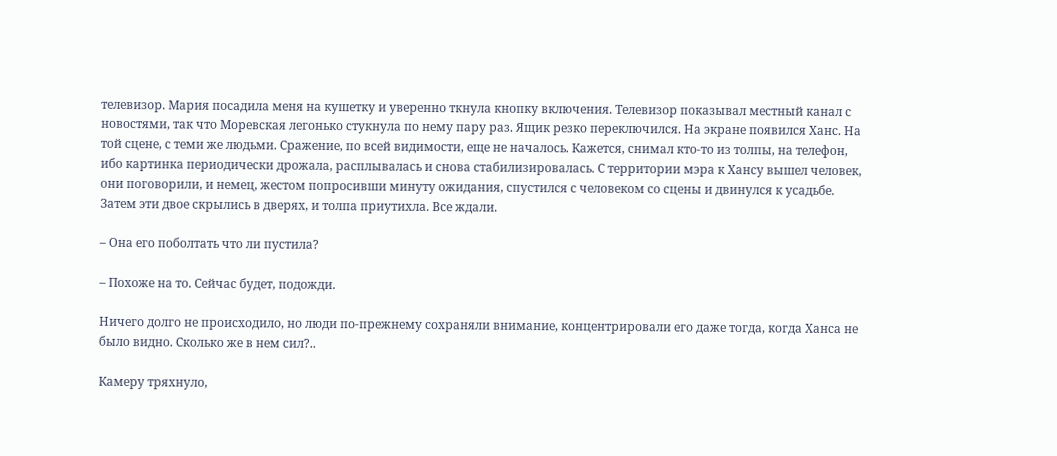телевизор. Мария посадила меня на кушетку и уверенно ткнула кнопку включения. Телевизор показывал местный канал с новостями, так что Моревская легонько стукнула по нему пару раз. Ящик резко переключился. На экране появился Ханс. На той сцене, с теми же людьми. Сражение, по всей видимости, еще не началось. Кажется, снимал кто-то из толпы, на телефон, ибо картинка периодически дрожала, расплывалась и снова стабилизировалась. С территории мэра к Хансу вышел человек, они поговорили, и немец, жестом попросивши минуту ожидания, спустился с человеком со сцены и двинулся к усадьбе. Затем эти двое скрылись в дверях, и толпа приутихла. Все ждали.

– Она его поболтать что ли пустила?

– Похоже на то. Сейчас будет, подожди.

Ничего долго не происходило, но люди по-прежнему сохраняли внимание, концентрировали его даже тогда, когда Ханса не было видно. Сколько же в нем сил?..

Камеру тряхнуло,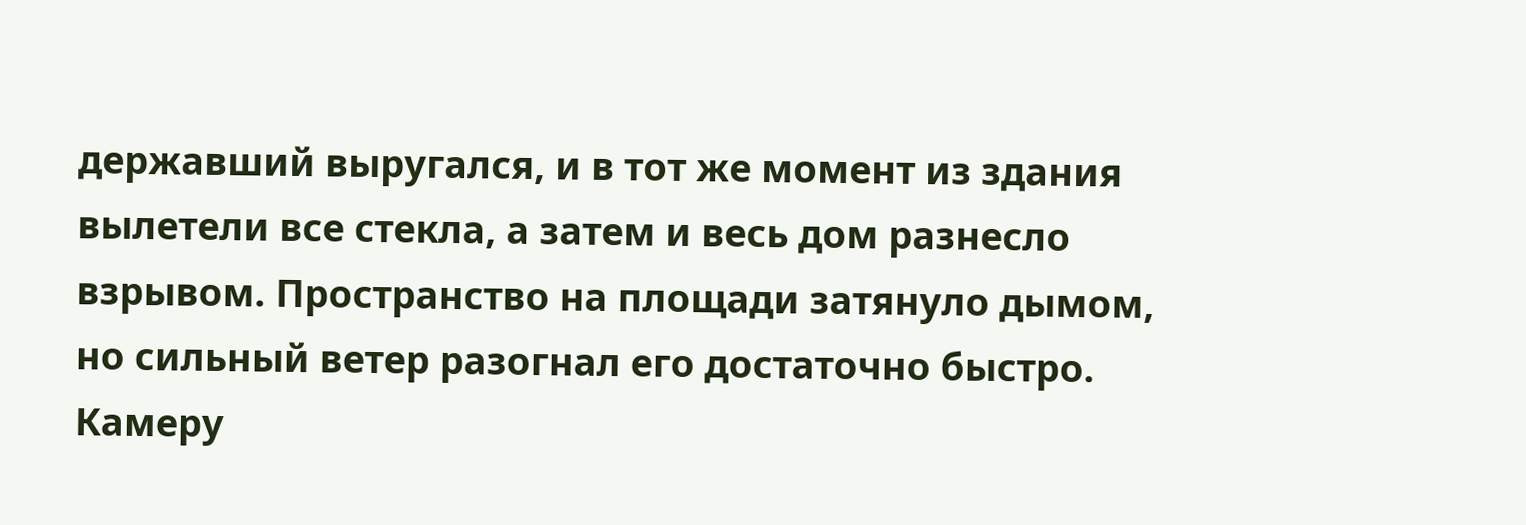державший выругался, и в тот же момент из здания вылетели все стекла, а затем и весь дом разнесло взрывом. Пространство на площади затянуло дымом, но сильный ветер разогнал его достаточно быстро. Камеру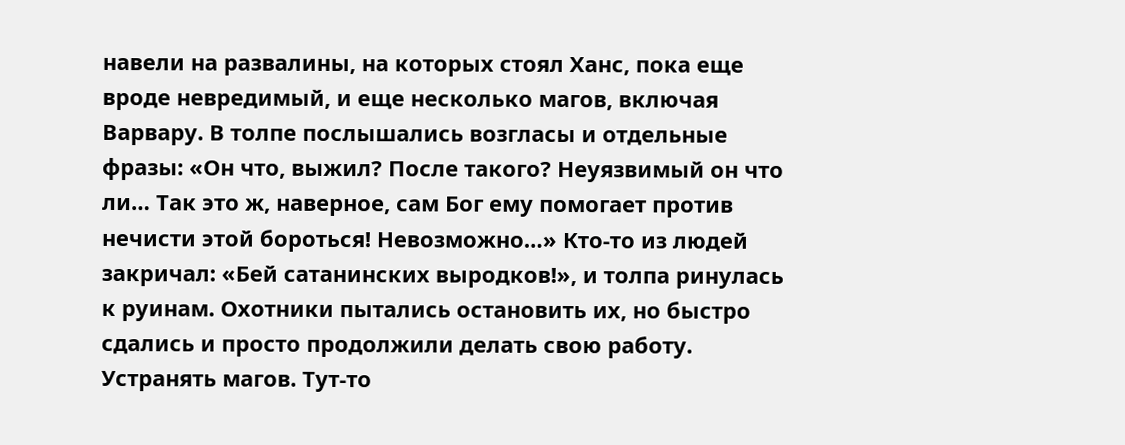навели на развалины, на которых стоял Ханс, пока еще вроде невредимый, и еще несколько магов, включая Варвару. В толпе послышались возгласы и отдельные фразы: «Он что, выжил? После такого? Неуязвимый он что ли… Так это ж, наверное, сам Бог ему помогает против нечисти этой бороться! Невозможно…» Кто-то из людей закричал: «Бей сатанинских выродков!», и толпа ринулась к руинам. Охотники пытались остановить их, но быстро сдались и просто продолжили делать свою работу. Устранять магов. Тут-то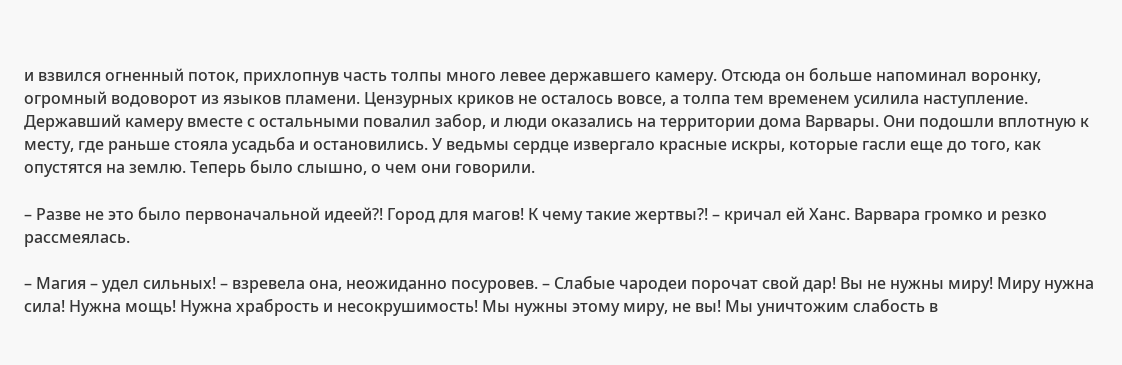и взвился огненный поток, прихлопнув часть толпы много левее державшего камеру. Отсюда он больше напоминал воронку, огромный водоворот из языков пламени. Цензурных криков не осталось вовсе, а толпа тем временем усилила наступление. Державший камеру вместе с остальными повалил забор, и люди оказались на территории дома Варвары. Они подошли вплотную к месту, где раньше стояла усадьба и остановились. У ведьмы сердце извергало красные искры, которые гасли еще до того, как опустятся на землю. Теперь было слышно, о чем они говорили.

– Разве не это было первоначальной идеей?! Город для магов! К чему такие жертвы?! – кричал ей Ханс. Варвара громко и резко рассмеялась.

– Магия – удел сильных! – взревела она, неожиданно посуровев. – Слабые чародеи порочат свой дар! Вы не нужны миру! Миру нужна сила! Нужна мощь! Нужна храбрость и несокрушимость! Мы нужны этому миру, не вы! Мы уничтожим слабость в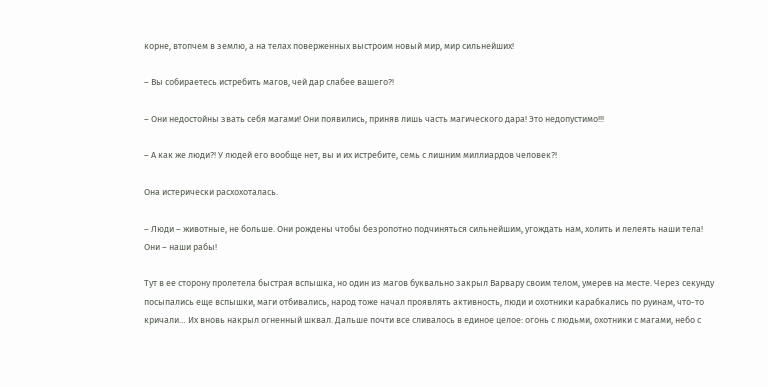корне, втопчем в землю, а на телах поверженных выстроим новый мир, мир сильнейших!

– Вы собираетесь истребить магов, чей дар слабее вашего?!

– Они недостойны звать себя магами! Они появились, приняв лишь часть магического дара! Это недопустимо!!!

– А как же люди?! У людей его вообще нет, вы и их истребите, семь с лишним миллиардов человек?!

Она истерически расхохоталась.

– Люди – животные, не больше. Они рождены чтобы безропотно подчиняться сильнейшим, угождать нам, холить и лелеять наши тела! Они – наши рабы!

Тут в ее сторону пролетела быстрая вспышка, но один из магов буквально закрыл Варвару своим телом, умерев на месте. Через секунду посыпались еще вспышки, маги отбивались, народ тоже начал проявлять активность, люди и охотники карабкались по руинам, что-то кричали… Их вновь накрыл огненный шквал. Дальше почти все сливалось в единое целое: огонь с людьми, охотники с магами, небо с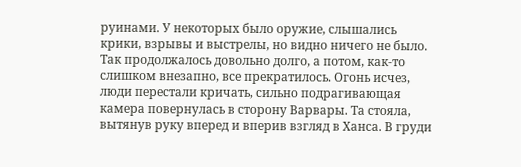руинами. У некоторых было оружие, слышались крики, взрывы и выстрелы, но видно ничего не было. Так продолжалось довольно долго, а потом, как-то слишком внезапно, все прекратилось. Огонь исчез, люди перестали кричать, сильно подрагивающая камера повернулась в сторону Варвары. Та стояла, вытянув руку вперед и вперив взгляд в Ханса. В груди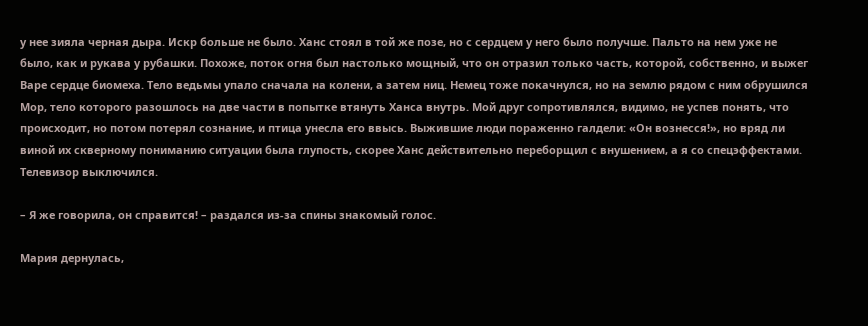у нее зияла черная дыра. Искр больше не было. Ханс стоял в той же позе, но с сердцем у него было получше. Пальто на нем уже не было, как и рукава у рубашки. Похоже, поток огня был настолько мощный, что он отразил только часть, которой, собственно, и выжег Варе сердце биомеха. Тело ведьмы упало сначала на колени, а затем ниц. Немец тоже покачнулся, но на землю рядом с ним обрушился Мор, тело которого разошлось на две части в попытке втянуть Ханса внутрь. Мой друг сопротивлялся, видимо, не успев понять, что происходит, но потом потерял сознание, и птица унесла его ввысь. Выжившие люди пораженно галдели: «Он вознесся!», но вряд ли виной их скверному пониманию ситуации была глупость, скорее Ханс действительно переборщил с внушением, а я со спецэффектами. Телевизор выключился.

– Я же говорила, он справится! – раздался из-за спины знакомый голос.

Мария дернулась,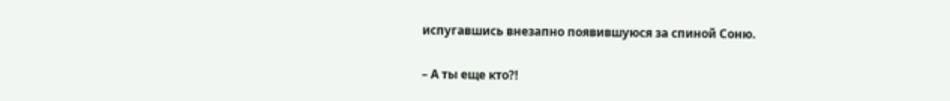испугавшись внезапно появившуюся за спиной Соню.

– А ты еще кто?!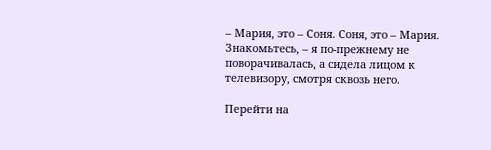– Мария, это – Соня. Соня, это – Мария. Знакомьтесь, – я по-прежнему не поворачивалась, а сидела лицом к телевизору, смотря сквозь него.

Перейти на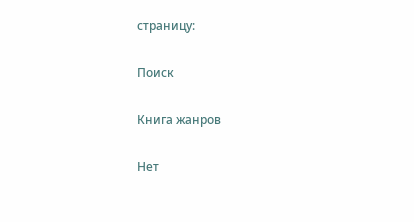страницу:

Поиск

Книга жанров

Нет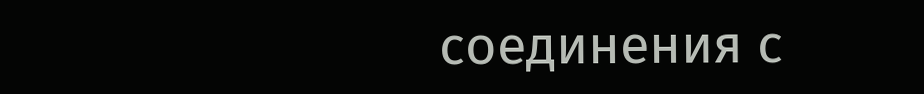соединения с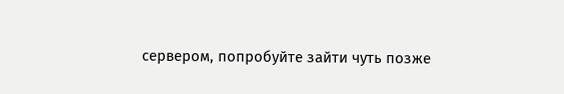сервером, попробуйте зайти чуть позже